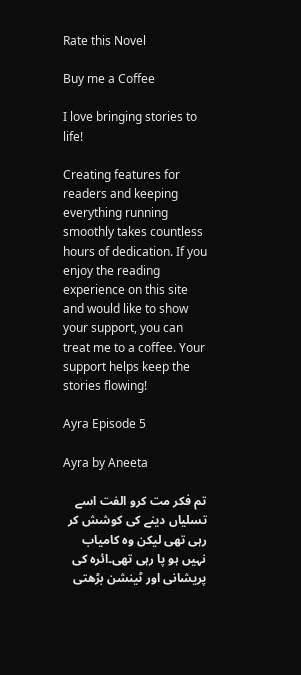Rate this Novel

Buy me a Coffee

I love bringing stories to life!

Creating features for readers and keeping everything running smoothly takes countless hours of dedication. If you enjoy the reading experience on this site and would like to show your support, you can treat me to a coffee. Your support helps keep the stories flowing!

Ayra Episode 5

Ayra by Aneeta

تم فکر مت کرو الفت اسے تسلیاں دینے کی کوشش کر رہی تھی لیکن وہ کامیاب نہیں ہو پا رہی تھی۔ائرہ کی پریشانی اور ٹینشن بڑھتی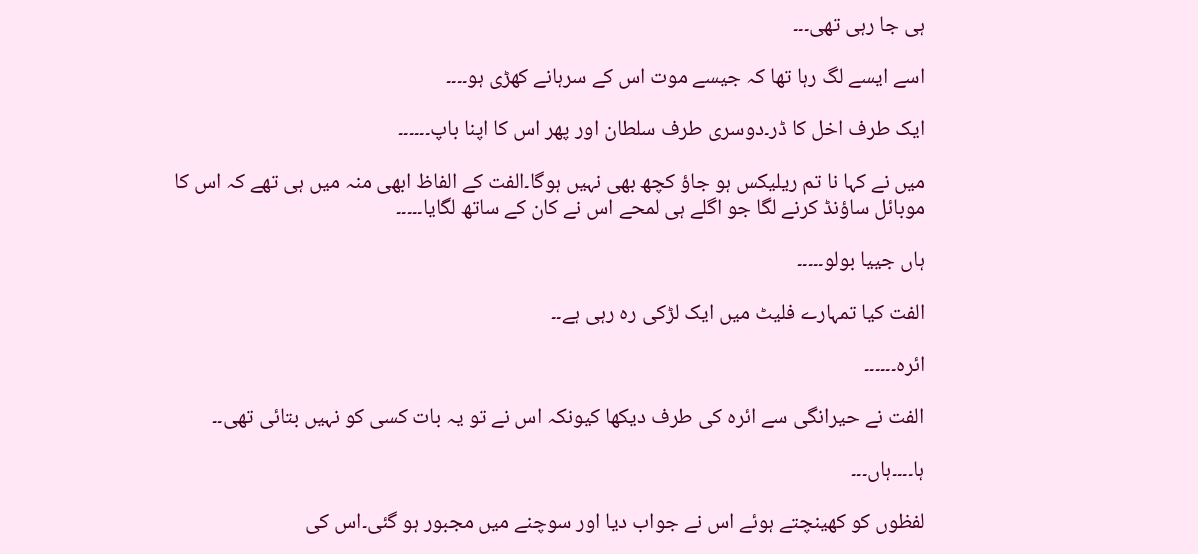ہی جا رہی تھی۔۔۔

اسے ایسے لگ رہا تھا کہ جیسے موت اس کے سرہانے کھڑی ہو۔۔۔۔

ایک طرف اخل کا ڈر۔دوسری طرف سلطان اور پھر اس کا اپنا باپ۔۔۔۔۔۔

میں نے کہا نا تم ریلیکس ہو جاؤ کچھ بھی نہیں ہوگا۔الفت کے الفاظ ابھی منہ میں ہی تھے کہ اس کا موبائل ساؤنڈ کرنے لگا جو اگلے ہی لمحے اس نے کان کے ساتھ لگایا۔۔۔۔۔

ہاں جییا بولو۔۔۔۔۔

الفت کیا تمہارے فلیٹ میں ایک لڑکی رہ رہی ہے۔۔

ائرہ۔۔۔۔۔۔

الفت نے حیرانگی سے ائرہ کی طرف دیکھا کیونکہ اس نے تو یہ بات کسی کو نہیں بتائی تھی۔۔

ہا۔۔۔۔ہاں۔۔۔

لفظوں کو کھینچتے ہوئے اس نے جواب دیا اور سوچنے میں مجبور ہو گئی۔اس کی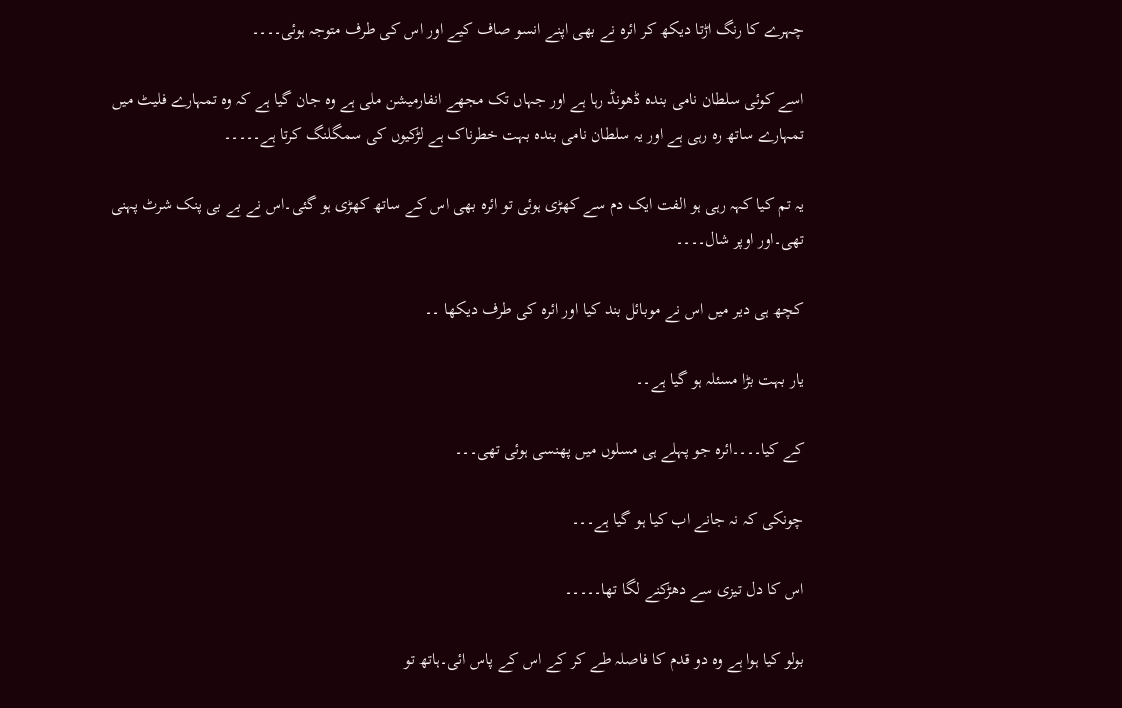چہرے کا رنگ اڑتا دیکھ کر ائرہ نے بھی اپنے انسو صاف کیے اور اس کی طرف متوجہ ہوئی۔۔۔۔

اسے کوئی سلطان نامی بندہ ڈھونڈ رہا ہے اور جہاں تک مجھے انفارمیشن ملی ہے وہ جان گیا ہے کہ وہ تمہارے فلیٹ میں تمہارے ساتھ رہ رہی ہے اور یہ سلطان نامی بندہ بہت خطرناک ہے لڑکیوں کی سمگلنگ کرتا ہے۔۔۔۔۔

یہ تم کیا کہہ رہی ہو الفت ایک دم سے کھڑی ہوئی تو ائرہ بھی اس کے ساتھ کھڑی ہو گئی۔اس نے بے بی پنک شرٹ پہنی تھی۔اور اوپر شال۔۔۔۔

کچھ ہی دیر میں اس نے موبائل بند کیا اور ائرہ کی طرف دیکھا ۔۔

یار بہت بڑا مسئلہ ہو گیا ہے۔۔

کے کیا۔۔۔۔ائرہ جو پہلے ہی مسلوں میں پھنسی ہوئی تھی۔۔۔

چونکی کہ نہ جانے اب کیا ہو گیا ہے۔۔۔

اس کا دل تیزی سے دھڑکنے لگا تھا۔۔۔۔۔

بولو کیا ہوا ہے وہ دو قدم کا فاصلہ طے کر کے اس کے پاس ائی۔ہاتھ تو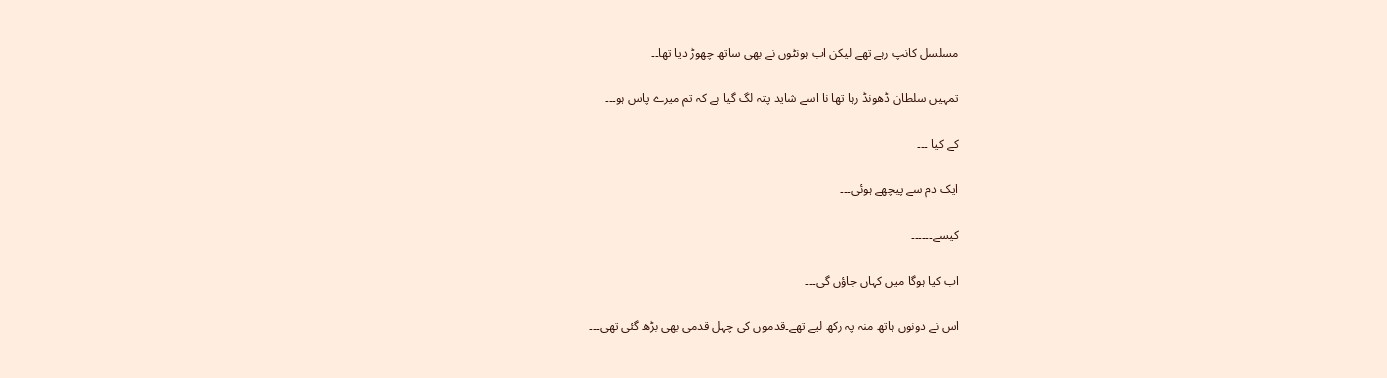مسلسل کانپ رہے تھے لیکن اب ہونٹوں نے بھی ساتھ چھوڑ دیا تھا۔۔

تمہیں سلطان ڈھونڈ رہا تھا نا اسے شاید پتہ لگ گیا ہے کہ تم میرے پاس ہو۔۔۔

کے کیا ۔۔۔

ایک دم سے پیچھے ہوئی۔۔۔

کیسے۔۔۔۔۔۔

اب کیا ہوگا میں کہاں جاؤں گی۔۔۔

اس نے دونوں ہاتھ منہ پہ رکھ لیے تھے۔قدموں کی چہل قدمی بھی بڑھ گئی تھی۔۔۔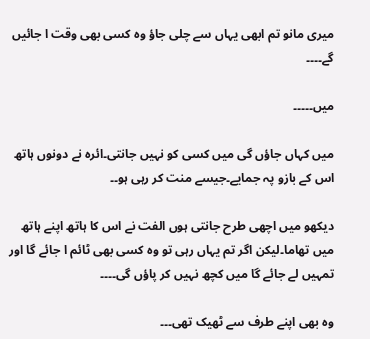میری مانو تم ابھی یہاں سے چلی جاؤ وہ کسی بھی وقت ا جائیں گے۔۔۔۔

میں۔۔۔۔۔

میں کہاں جاؤں گی میں کسی کو نہیں جانتی۔ائرہ نے دونوں ہاتھ اس کے بازو پہ جمایے۔جیسے منت کر رہی ہو۔۔

دیکھو میں اچھی طرح جانتی ہوں الفت نے اس کا ہاتھ اپنے ہاتھ میں تھاما۔لیکن اگر تم یہاں رہی تو وہ کسی بھی ٹائم ا جائے گا اور تمہیں لے جائے گا میں کچھ نہیں کر پاؤں گی۔۔۔۔

وہ بھی اپنے طرف سے ٹھیک تھی۔۔۔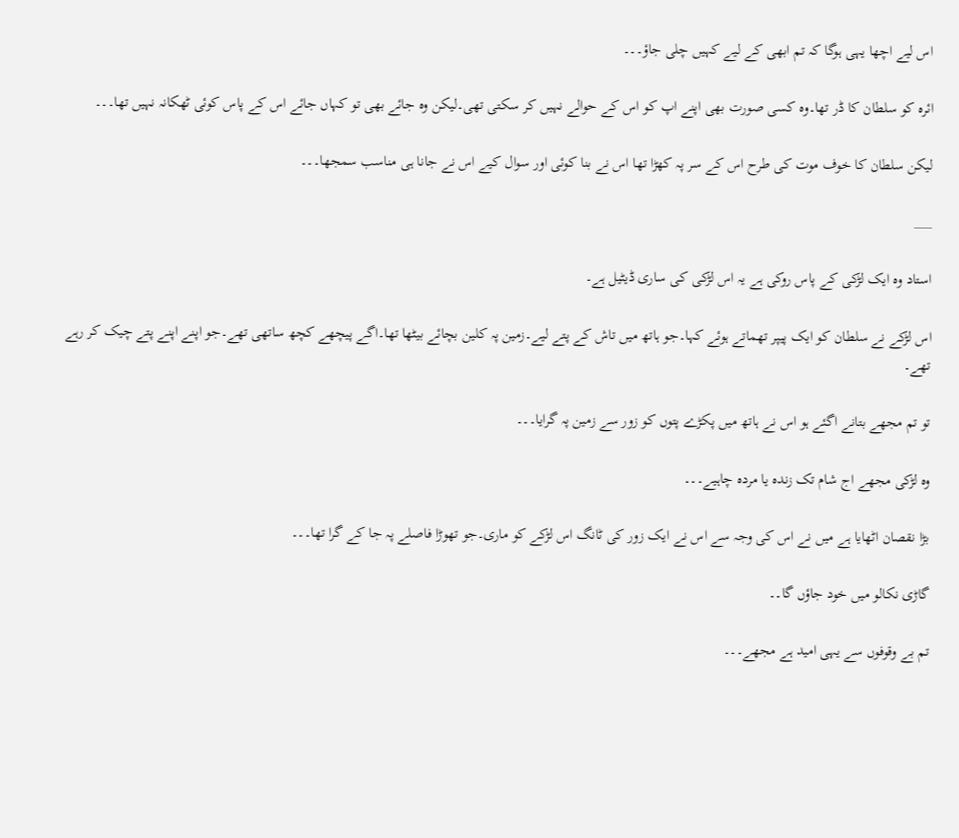اس لیے اچھا یہی ہوگا کہ تم ابھی کے لیے کہیں چلی جاؤ۔۔۔

ائرہ کو سلطان کا ڈر تھا۔وہ کسی صورت بھی اپنے اپ کو اس کے حوالے نہیں کر سکتی تھی۔لیکن وہ جائے بھی تو کہاں جائے اس کے پاس کوئی ٹھکانہ نہیں تھا۔۔۔

لیکن سلطان کا خوف موت کی طرح اس کے سر پہ کھڑا تھا اس نے بنا کوئی اور سوال کیے اس نے جانا ہی مناسب سمجھا۔۔۔

___

استاد وہ ایک لڑکی کے پاس روکی ہے یہ اس لڑکی کی ساری ڈیٹیل ہے۔

اس لڑکے نے سلطان کو ایک پیپر تھماتے ہوئے کہا۔جو ہاتھ میں تاش کے پتے لیے۔زمین پہ کلین بچائے بیٹھا تھا۔اگے پیچھے کچھ ساتھی تھے۔جو اپنے اپنے پتے چیک کر رہے تھے۔

تو تم مجھے بتانے اگئے ہو اس نے ہاتھ میں پکڑے پتوں کو زور سے زمین پہ گرایا۔۔۔

وہ لڑکی مجھے اج شام تک زندہ یا مردہ چاہیے۔۔۔

بڑا نقصان اٹھایا ہے میں نے اس کی وجہ سے اس نے ایک زور کی ٹانگ اس لڑکے کو ماری۔جو تھوڑا فاصلے پہ جا کے گرا تھا۔۔۔

گاڑی نکالو میں خود جاؤں گا۔۔

تم بے وقوفوں سے یہی امید ہے مجھے۔۔۔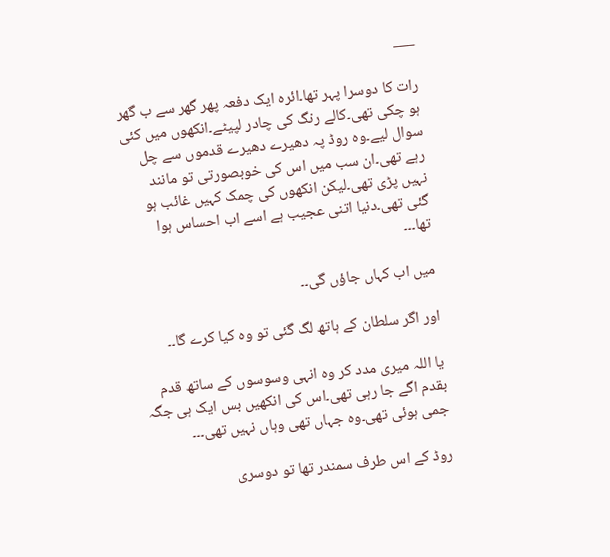___

رات کا دوسرا پہر تھا۔ائرہ ایک دفعہ پھر گھر سے ب گھر ہو چکی تھی۔کالے رنگ کی چادر لپیٹے۔انکھوں میں کئی سوال لیے۔وہ روڈ پہ دھیرے دھیرے قدموں سے چل رہے تھی۔ان سب میں اس کی خوبصورتی تو مانند نہیں پڑی تھی۔لیکن انکھوں کی چمک کہیں غائب ہو گئی تھی۔دنیا اتنی عجیب ہے اسے اب احساس ہوا تھا۔۔۔

میں اب کہاں جاؤں گی۔۔

اور اگر سلطان کے ہاتھ لگ گئی تو وہ کیا کرے گا۔۔

یا اللہ میری مدد کر وہ انہی وسوسوں کے ساتھ قدم بقدم اگے جا رہی تھی۔اس کی انکھیں بس ایک ہی جگہ جمی ہوئی تھی۔وہ جہاں تھی وہاں نہیں تھی۔۔۔

روڈ کے اس طرف سمندر تھا تو دوسری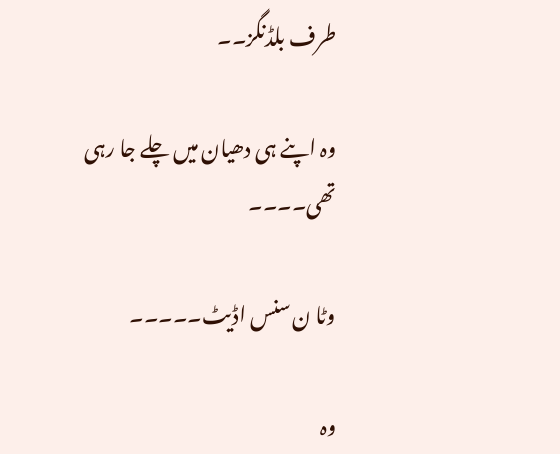طرف بلڈنگز۔۔

وہ اپنے ہی دھیان میں چلے جا رہی تھی۔۔۔۔

وٹا ن سنس اڈیٹ۔۔۔۔۔

وہ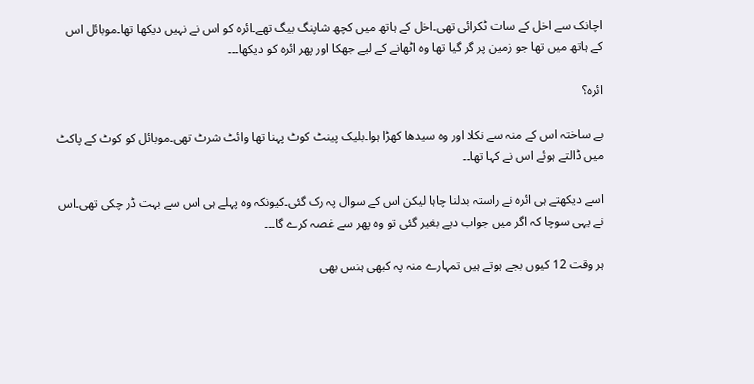اچانک سے اخل کے سات ٹکرائی تھی۔اخل کے ہاتھ میں کچھ شاپنگ بیگ تھے۔ائرہ کو اس نے نہیں دیکھا تھا۔موبائل اس کے ہاتھ میں تھا جو زمین پر گر گیا تھا وہ اٹھانے کے لیے جھکا اور پھر ائرہ کو دیکھا۔۔۔

ائرہ؟

بے ساختہ اس کے منہ سے نکلا اور وہ سیدھا کھڑا ہوا۔بلیک پینٹ کوٹ پہنا تھا وائٹ شرٹ تھی۔موبائل کو کوٹ کے پاکٹ میں ڈالتے ہوئے اس نے کہا تھا۔۔

اسے دیکھتے ہی ائرہ نے راستہ بدلنا چاہا لیکن اس کے سوال پہ رک گئی۔کیونکہ وہ پہلے ہی اس سے بہت ڈر چکی تھی۔اس نے یہی سوچا کہ اگر میں جواب دیے بغیر گئی تو وہ پھر سے غصہ کرے گا۔۔۔

ہر وقت 12 کیوں بجے ہوتے ہیں تمہارے منہ پہ کبھی ہنس بھی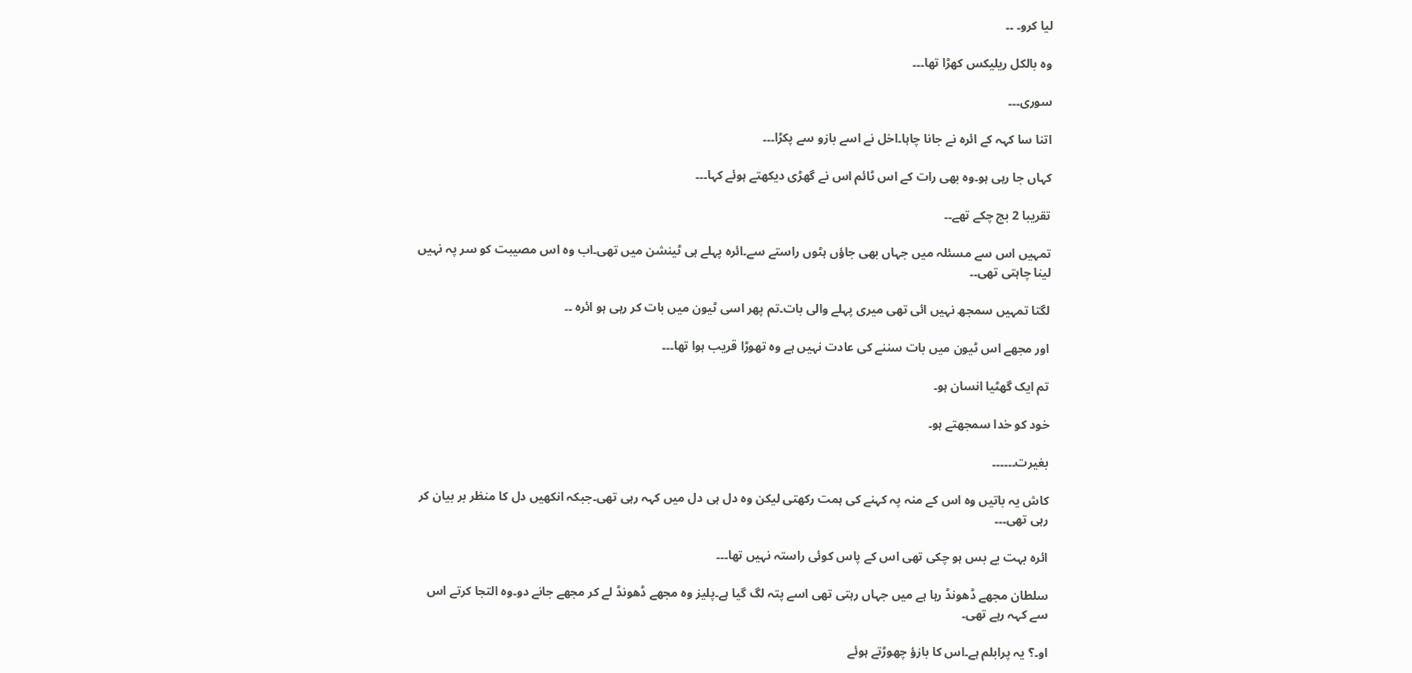لیا کرو۔ ۔۔

وہ بالکل ریلیکس کھڑا تھا۔۔۔

سوری۔۔۔

اتنا سا کہہ کے ائرہ نے جانا چاہا۔اخل نے اسے بازو سے پکڑا۔۔۔

کہاں جا رہی ہو۔وہ بھی رات کے اس ٹائم اس نے گھڑی دیکھتے ہوئے کہا۔۔۔

تقریبا 2 بج چکے تھے۔۔

تمہیں اس سے مسئلہ میں جہاں بھی جاؤں ہٹوں راستے سے۔ائرہ پہلے ہی ٹینشن میں تھی۔اب وہ اس مصیبت کو سر پہ نہیں لینا چاہتی تھی۔۔

لگتا تمہیں سمجھ نہیں ائی تھی میری پہلے والی بات۔تم پھر اسی ٹیون میں بات کر رہی ہو ائرہ ۔۔

اور مجھے اس ٹیون میں بات سننے کی عادت نہیں ہے وہ تھوڑا قریب ہوا تھا۔۔۔

تم ایک گھٹیا انسان ہو۔

خود کو خدا سمجھتے ہو۔

بغیرت۔۔۔۔۔۔

کاش یہ باتیں وہ اس کے منہ پہ کہنے کی ہمت رکھتی لیکن وہ دل ہی دل میں کہہ رہی تھی۔جبکہ انکھیں دل کا منظر بر بیان کر رہی تھی۔۔۔

ائرہ بہت بے بس ہو چکی تھی اس کے پاس کوئی راستہ نہیں تھا۔۔۔

سلطان مجھے ڈھونڈ رہا ہے میں جہاں رہتی تھی اسے پتہ لگ گیا ہے۔پلیز وہ مجھے ڈھونڈ لے کر مجھے جانے دو۔وہ التجا کرتے اس سے کہہ رہے تھی۔

او۔؟ یہ پرابلم ہے۔اس کا بازؤ چھوڑتے ہوئے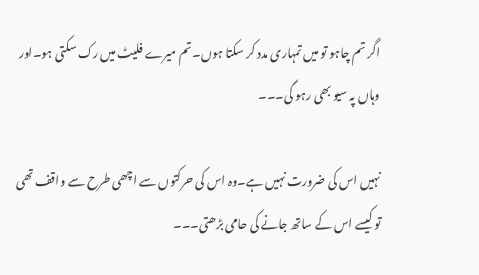اگر تم چاہو تو میں تمہاری مدد کر سکتا ہوں۔تم میرے فلیٹ میں رک سکتی ہو۔اور وہاں پہ سیو بھی رہو گی۔۔۔

نہیں اس کی ضرورت نہیں ہے۔وہ اس کی حرکتوں سے اچھی طرح سے واقف تھی تو کیسے اس کے ساتھ جانے کی حامی بڑھتی۔۔۔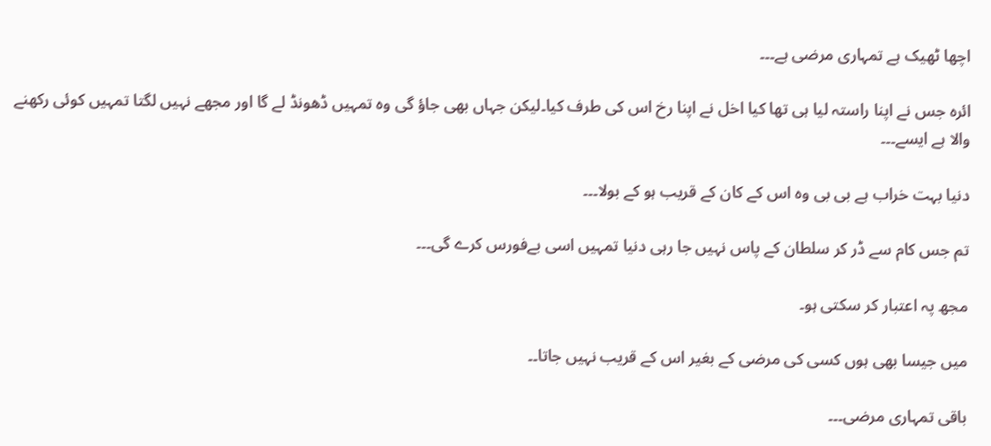اچھا ٹھیک ہے تمہاری مرضی ہے۔۔۔

ائرہ جس نے اپنا راستہ لیا ہی تھا کیا اخل نے اپنا رخ اس کی طرف کیا۔لیکن جہاں بھی جاؤ گی وہ تمہیں ڈھونڈ لے گا اور مجھے نہیں لگتا تمہیں کوئی رکھنے والا ہے ایسے۔۔۔

دنیا بہت خراب ہے بی بی وہ اس کے کان کے قریب ہو کے بولا۔۔۔

تم جس کام سے ڈر کر سلطان کے پاس نہیں جا رہی دنیا تمہیں اسی بےفورس کرے گی۔۔۔

مجھ پہ اعتبار کر سکتی ہو۔

میں جیسا بھی ہوں کسی کی مرضی کے بغیر اس کے قریب نہیں جاتا۔۔

باقی تمہاری مرضی۔۔۔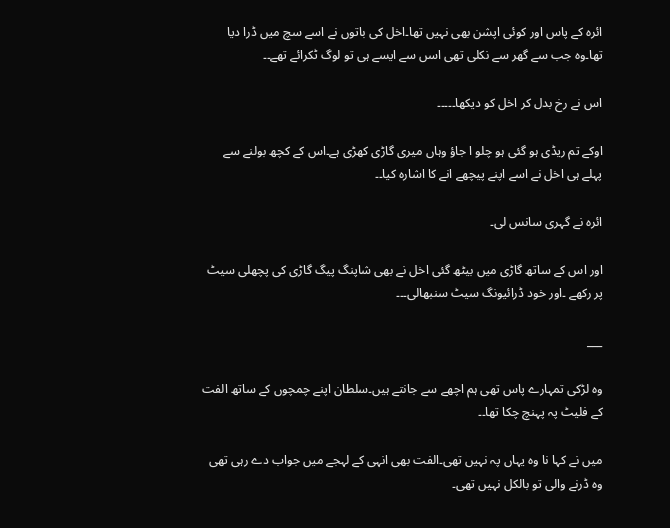ائرہ کے پاس اور کوئی اپشن بھی نہیں تھا۔اخل کی باتوں نے اسے سچ میں ڈرا دیا تھا۔وہ جب سے گھر سے نکلی تھی اسں سے ایسے ہی تو لوگ ٹکرائے تھے۔۔

اس نے رخ بدل کر اخل کو دیکھا۔۔۔۔۔

اوکے تم ریڈی ہو گئی ہو چلو ا جاؤ وہاں میری گاڑی کھڑی ہے۔اس کے کچھ بولنے سے پہلے ہی اخل نے اسے اپنے پیچھے انے کا اشارہ کیا۔۔

ائرہ نے گہری سانس لی۔

اور اس کے ساتھ گاڑی میں بیٹھ گئی اخل نے بھی شاپنگ پیگ گاڑی کی پچھلی سیٹ پر رکھے ۔اور خود ڈرائیونگ سیٹ سنبھالی۔۔۔

___

وہ لڑکی تمہارے پاس تھی ہم اچھے سے جانتے ہیں۔سلطان اپنے چمچوں کے ساتھ الفت کے فلیٹ پہ پہنچ چکا تھا۔۔

میں نے کہا نا وہ یہاں پہ نہیں تھی۔الفت بھی انہی کے لہجے میں جواب دے رہی تھی وہ ڈرنے والی تو بالکل نہیں تھی۔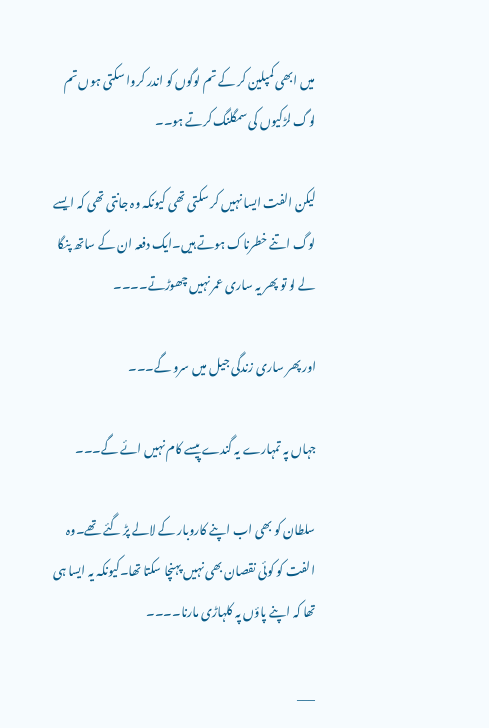میں ابھی کمپلین کر کے تم لوگوں کو اندر کروا سکتی ہوں تم لوگ لڑکیوں کی سمگلنگ کرتے ہو۔۔

لیکن الفت ایسا نہیں کر سکتی تھی کیونکہ وہ جانتی تھی کہ ایسے لوگ اتنے خطرناک ہوتے ہیں۔ایک دفعہ ان کے ساتھ پنگا لے لو تو پھر یہ ساری عمر نہیں چھوڑتے۔۔۔۔

اور پھر ساری زندگی جیل میں سرو گے۔۔۔

جہاں پہ تمہارے یہ گندے پیسے کام نہیں ائے گے۔۔۔

سلطان کو بھی اب اپنے کاروبار کے لالے پڑ گئے تھے۔وہ الفت کو کوئی نقصان بھی نہیں پہنچا سکتا تھا۔کیونکہ یہ ایسا ہی تھا کہ اپنے پاؤں پہ کلہاڑی مارنا۔۔۔۔

___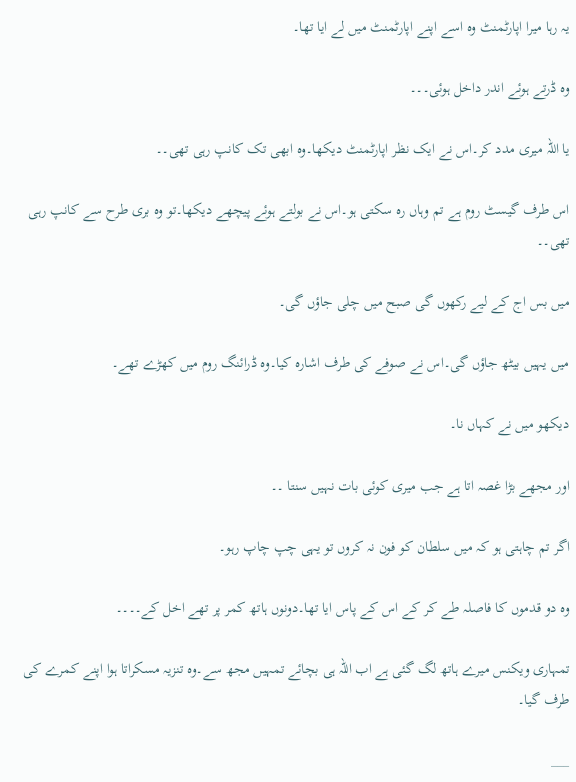یہ رہا میرا اپارٹمنٹ وہ اسے اپنے اپارٹمنٹ میں لے ایا تھا۔

وہ ڈرتے ہوئے اندر داخل ہوئی۔۔۔

یا اللہ میری مدد کر۔اس نے ایک نظر اپارٹمنٹ دیکھا۔وہ ابھی تک کانپ رہی تھی۔۔

اس طرف گیسٹ روم ہے تم وہاں رہ سکتی ہو۔اس نے بولتے ہوئے پیچھے دیکھا۔تو وہ بری طرح سے کانپ رہی تھی۔۔

میں بس اج کے لیے رکھوں گی صبح میں چلی جاؤں گی۔

میں یہیں بیٹھ جاؤں گی۔اس نے صوفے کی طرف اشارہ کیا۔وہ ڈرائنگ روم میں کھڑے تھے۔

دیکھو میں نے کہاں نا۔

اور مجھے بڑا غصہ اتا ہے جب میری کوئی بات نہیں سنتا ۔۔

اگر تم چاہتی ہو کہ میں سلطان کو فون نہ کروں تو یہی چپ چاپ رہو۔

وہ دو قدموں کا فاصلہ طے کر کے اس کے پاس ایا تھا۔دونوں ہاتھ کمر پر تھے اخل کے۔۔۔۔

تمہاری ویکنس میرے ہاتھ لگ گئی ہے اب اللہ ہی بچائے تمہیں مجھ سے۔وہ تنزیہ مسکراتا ہوا اپنے کمرے کی طرف گیا۔

___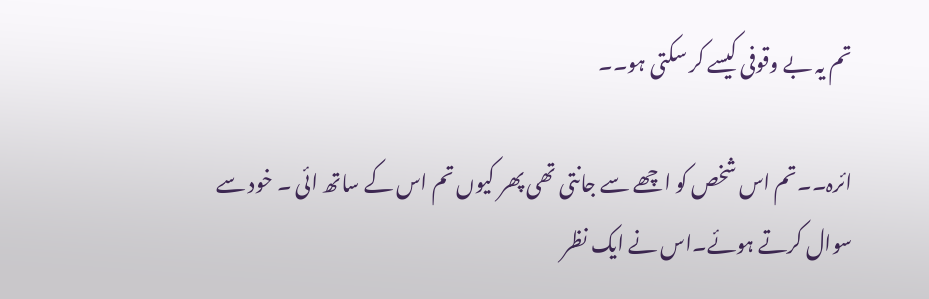تم یہ بے وقوفی کیسے کر سکتی ہو۔۔

ائرہ۔۔تم اس شخص کو اچھے سے جانتی تھی پھر کیوں تم اس کے ساتھ ائی ۔ خود سے سوال کرتے ہوئے۔اس نے ایک نظر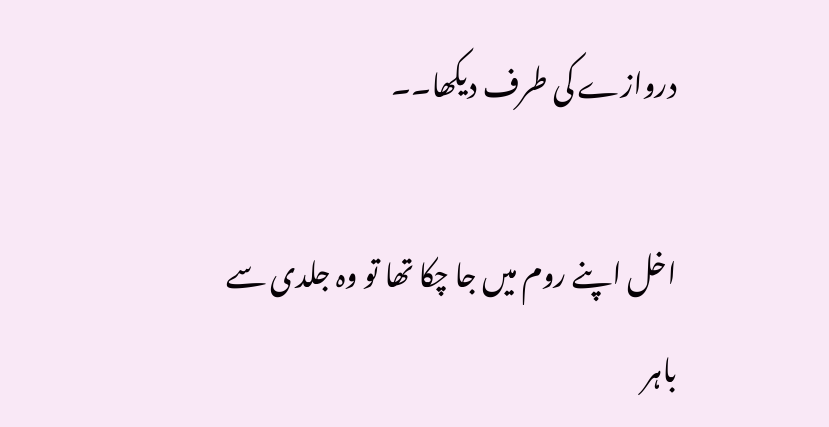دروازے کی طرف دیکھا۔۔

اخل اپنے روم میں جا چکا تھا تو وہ جلدی سے باہر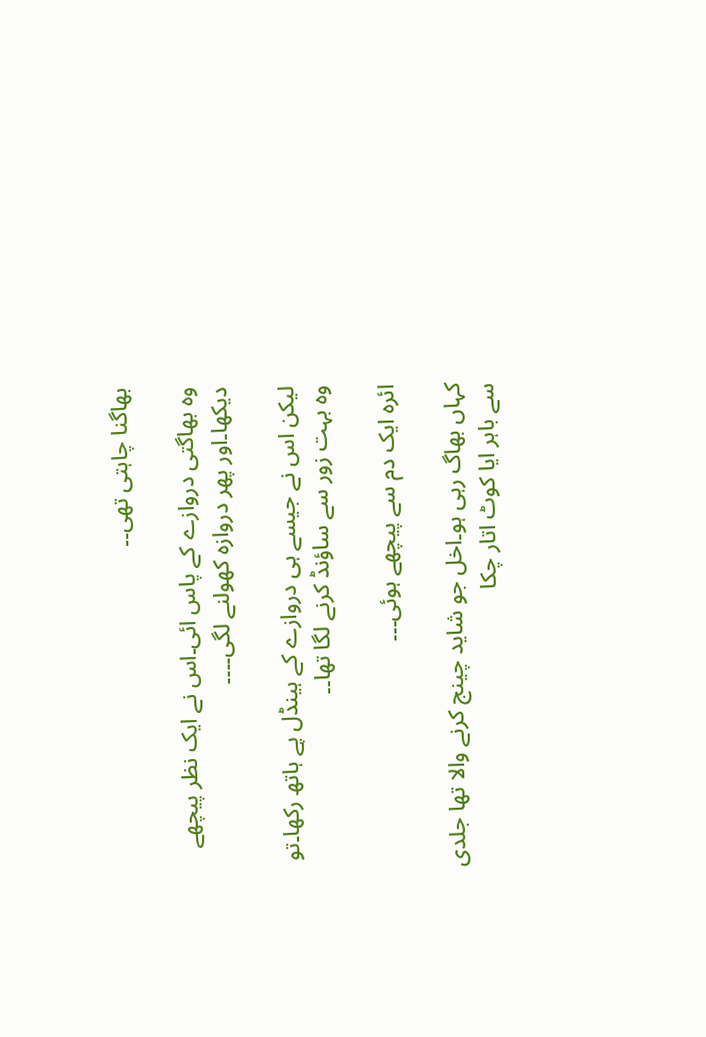بھاگنا چاہتی تھی۔۔

وہ بھاگتی دروازے کے پاس ائی۔اس نے ایک نظر پیچھے دیکھا۔اور پھر دروازہ کھولنے لگی۔۔۔۔

لیکن اس نے جیسے ہی دروازے کے ہینڈل پے ہاتھ رکھا۔تو وہ بہت زور سے ساؤنڈ کرنے لگا تھا۔۔

ائرہ ایک دم سے پیچھے ہوئی۔۔۔

کہاں بھاگ رہی ہو۔اخل جو شاید چینج کرنے والا تھا جلدی سے باہر ایا کوٹ اتار چکا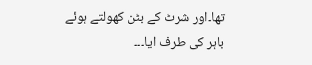تھا۔اور شرٹ کے بٹن کھولتے ہوئے باہر کی طرف ایا۔۔۔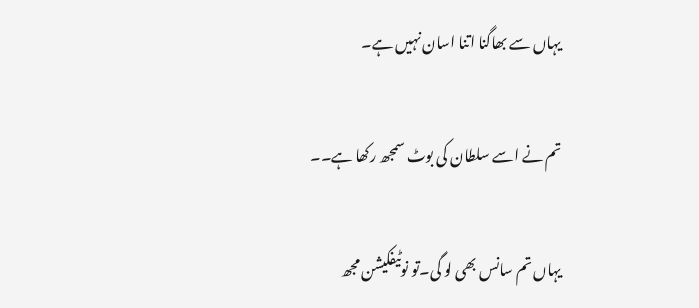یہاں سے بھاگنا اتنا اسان نہیں ہے۔

تم نے اسے سلطان کی بوٹ سمجھ رکھا ہے۔۔

یہاں تم سانس بھی لو گی۔تو نوٹیفکیشن مجھ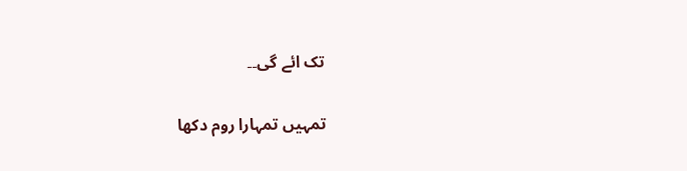تک ائے گی۔۔

تمہیں تمہارا روم دکھا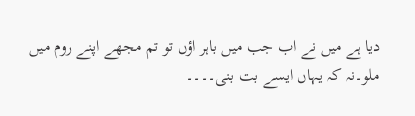دیا ہے میں نے اب جب میں باہر اؤں تو تم مجھے اپنے روم میں ملو۔نہ کہ یہاں ایسے بت بنی۔۔۔۔